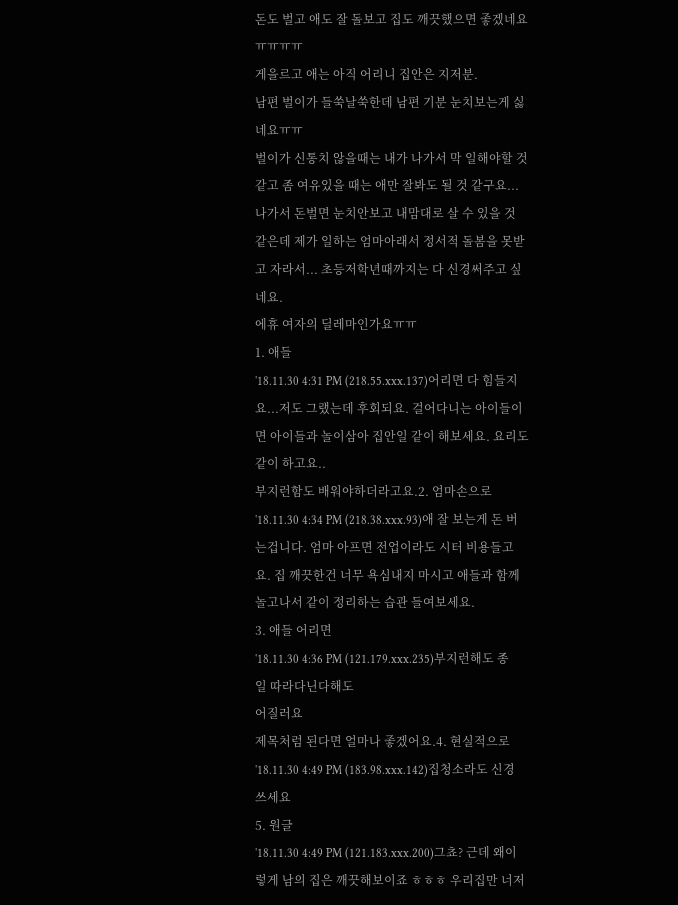돈도 벌고 애도 잘 돌보고 집도 깨끗했으면 좋겠네요ㅠㅠㅠㅠ
게을르고 애는 아직 어리니 집안은 지저분.
남편 벌이가 들쑥날쑥한데 남편 기분 눈치보는게 싫네요ㅠㅠ
벌이가 신통치 않을때는 내가 나가서 막 일해야할 것 같고 좀 여유있을 때는 애만 잘봐도 될 것 같구요...
나가서 돈벌면 눈치안보고 내맘대로 살 수 있을 것 같은데 제가 일하는 엄마아래서 정서적 돌봄을 못받고 자라서... 초등저학년때까지는 다 신경써주고 싶네요.
에휴 여자의 딜레마인가요ㅠㅠ
1. 애들
'18.11.30 4:31 PM (218.55.xxx.137)어리면 다 힘들지요...저도 그랬는데 후회되요. 걸어다니는 아이들이면 아이들과 놀이삼아 집안일 같이 해보세요. 요리도 같이 하고요..
부지런함도 배워야하더라고요.2. 엄마손으로
'18.11.30 4:34 PM (218.38.xxx.93)애 잘 보는게 돈 버는겁니다. 엄마 아프면 전업이라도 시터 비용들고요. 집 깨끗한건 너무 욕심내지 마시고 애들과 함께 놀고나서 같이 정리하는 습관 들여보세요.
3. 애들 어리면
'18.11.30 4:36 PM (121.179.xxx.235)부지런해도 종일 따라다닌다해도
어질러요
제목처럼 된다면 얼마나 좋겠어요.4. 현실적으로
'18.11.30 4:49 PM (183.98.xxx.142)집청소라도 신경 쓰세요
5. 원글
'18.11.30 4:49 PM (121.183.xxx.200)그쵸? 근데 왜이렇게 남의 집은 깨끗해보이죠 ㅎㅎㅎ 우리집만 너저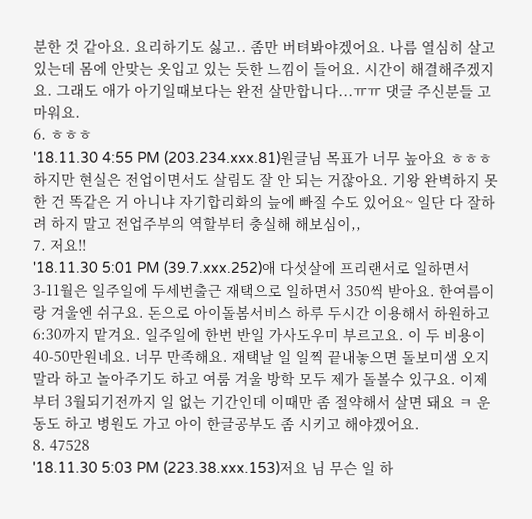분한 것 같아요. 요리하기도 싫고.. 좀만 버텨봐야겠어요. 나름 열심히 살고 있는데 몸에 안맞는 옷입고 있는 듯한 느낌이 들어요. 시간이 해결해주겠지요. 그래도 애가 아기일때보다는 완전 살만합니다...ㅠㅠ 댓글 주신분들 고마워요.
6. ㅎㅎㅎ
'18.11.30 4:55 PM (203.234.xxx.81)원글님 목표가 너무 높아요 ㅎㅎㅎ 하지만 현실은 전업이면서도 살림도 잘 안 되는 거잖아요. 기왕 완벽하지 못한 건 똑같은 거 아니냐 자기합리화의 늪에 빠질 수도 있어요~ 일단 다 잘하려 하지 말고 전업주부의 역할부터 충실해 해보심이,,
7. 저요!!
'18.11.30 5:01 PM (39.7.xxx.252)애 다섯살에 프리랜서로 일하면서 3-11월은 일주일에 두세번출근 재택으로 일하면서 350씩 받아요. 한여름이랑 겨울엔 쉬구요. 돈으로 아이돌봄서비스 하루 두시간 이용해서 하원하고 6:30까지 맡겨요. 일주일에 한번 반일 가사도우미 부르고요. 이 두 비용이 40-50만원네요. 너무 만족해요. 재택날 일 일찍 끝내놓으면 돌보미샘 오지 말라 하고 놀아주기도 하고 여룸 겨울 방학 모두 제가 돌볼수 있구요. 이제부터 3월되기전까지 일 없는 기간인데 이때만 좀 절약해서 살면 돼요 ㅋ 운동도 하고 병원도 가고 아이 한글공부도 좀 시키고 해야겠어요.
8. 47528
'18.11.30 5:03 PM (223.38.xxx.153)저요 님 무슨 일 하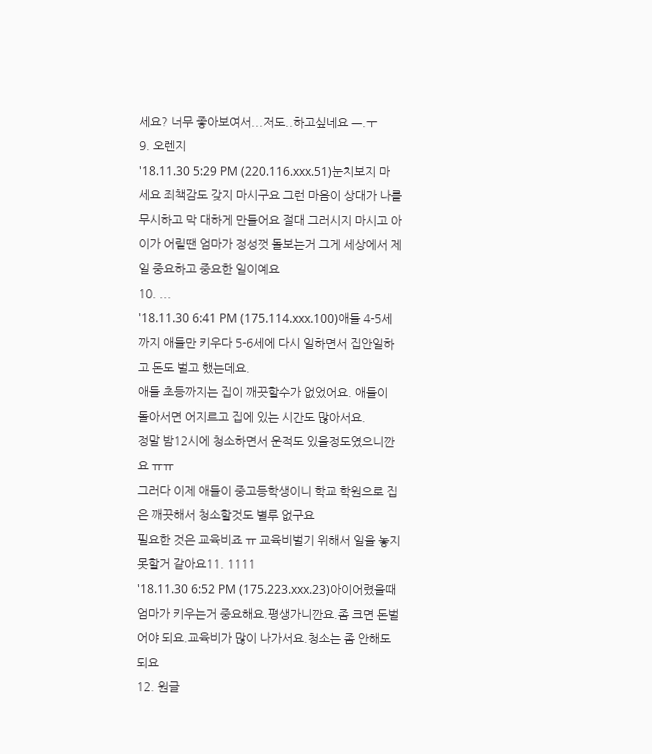세요? 너무 좋아보여서...저도..하고싶네요 ㅡ.ㅜ
9. 오렌지
'18.11.30 5:29 PM (220.116.xxx.51)눈치보지 마세요 죄책감도 갖지 마시구요 그런 마음이 상대가 나를 무시하고 막 대하게 만들어요 절대 그러시지 마시고 아이가 어릴땐 엄마가 정성껏 돌보는거 그게 세상에서 제일 중요하고 중요한 일이예요
10. ...
'18.11.30 6:41 PM (175.114.xxx.100)애들 4-5세까지 애들만 키우다 5-6세에 다시 일하면서 집안일하고 돈도 벌고 했는데요.
애들 초등까지는 집이 깨끗할수가 없었어요. 애들이 돌아서면 어지르고 집에 있는 시간도 많아서요.
정말 밤12시에 청소하면서 운적도 있을정도였으니깐요 ㅠㅠ
그러다 이제 애들이 중고등학생이니 학교 학원으로 집은 깨끗해서 청소할것도 별루 없구요
필요한 것은 교육비죠 ㅠ 교육비벌기 위해서 일을 놓지 못할거 같아요11. 1111
'18.11.30 6:52 PM (175.223.xxx.23)아이어렸을때 엄마가 키우는거 중요해요.평생가니깐요.좀 크면 돈벌어야 되요.교육비가 많이 나가서요.청소는 좀 안해도 되요
12. 원글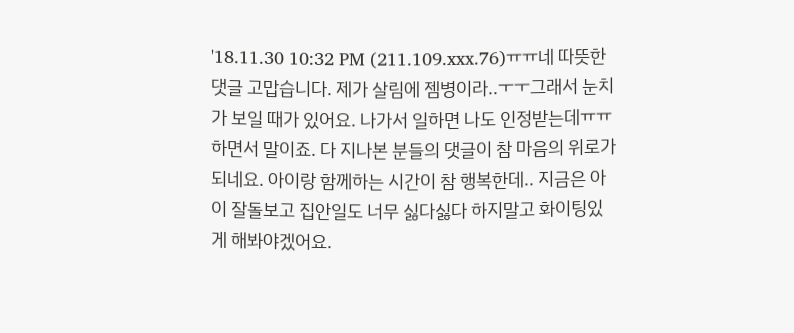'18.11.30 10:32 PM (211.109.xxx.76)ㅠㅠ네 따뜻한 댓글 고맙습니다. 제가 살림에 젬병이라..ㅜㅜ그래서 눈치가 보일 때가 있어요. 나가서 일하면 나도 인정받는데ㅠㅠ하면서 말이죠. 다 지나본 분들의 댓글이 참 마음의 위로가 되네요. 아이랑 함께하는 시간이 참 행복한데.. 지금은 아이 잘돌보고 집안일도 너무 싫다싫다 하지말고 화이팅있게 해봐야겠어요.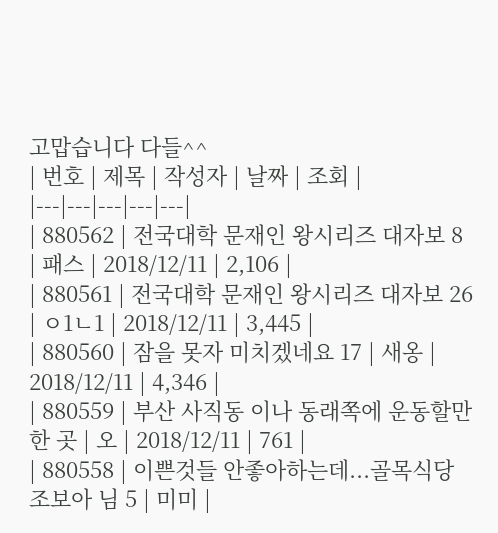고맙습니다 다들^^
| 번호 | 제목 | 작성자 | 날짜 | 조회 |
|---|---|---|---|---|
| 880562 | 전국대학 문재인 왕시리즈 대자보 8 | 패스 | 2018/12/11 | 2,106 |
| 880561 | 전국대학 문재인 왕시리즈 대자보 26 | ㅇ1ㄴ1 | 2018/12/11 | 3,445 |
| 880560 | 잠을 못자 미치겠네요 17 | 새옹 | 2018/12/11 | 4,346 |
| 880559 | 부산 사직동 이나 동래쪽에 운동할만한 곳 | 오 | 2018/12/11 | 761 |
| 880558 | 이쁜것들 안좋아하는데...골목식당 조보아 님 5 | 미미 |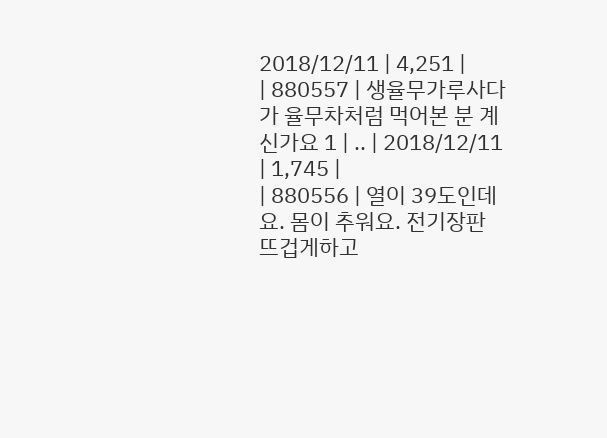2018/12/11 | 4,251 |
| 880557 | 생율무가루사다가 율무차처럼 먹어본 분 계신가요 1 | .. | 2018/12/11 | 1,745 |
| 880556 | 열이 39도인데요. 몸이 추워요. 전기장판 뜨겁게하고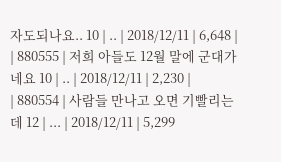자도되나요.. 10 | .. | 2018/12/11 | 6,648 |
| 880555 | 저희 아들도 12월 말에 군대가네요 10 | .. | 2018/12/11 | 2,230 |
| 880554 | 사람들 만나고 오면 기빨리는데 12 | ... | 2018/12/11 | 5,299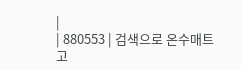|
| 880553 | 검색으로 온수매트 고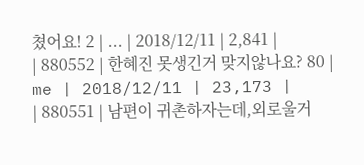쳤어요! 2 | ... | 2018/12/11 | 2,841 |
| 880552 | 한혜진 못생긴거 맞지않나요? 80 | me | 2018/12/11 | 23,173 |
| 880551 | 남편이 귀촌하자는데,외로울거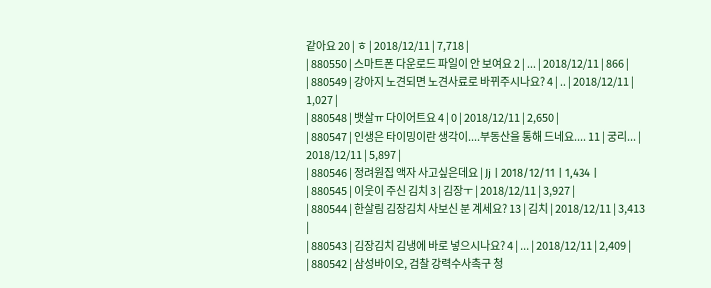같아요 20 | ㅎ | 2018/12/11 | 7,718 |
| 880550 | 스마트폰 다운로드 파일이 안 보여요 2 | ... | 2018/12/11 | 866 |
| 880549 | 강아지 노견되면 노견사료로 바뀌주시나요? 4 | .. | 2018/12/11 | 1,027 |
| 880548 | 뱃살ㅠ 다이어트요 4 | 0 | 2018/12/11 | 2,650 |
| 880547 | 인생은 타이밍이란 생각이....부동산을 통해 드네요.... 11 | 궁리... | 2018/12/11 | 5,897 |
| 880546 | 정려원집 액자 사고싶은데요 | Jj | 2018/12/11 | 1,434 |
| 880545 | 이웃이 주신 김치 3 | 김장ㅜ | 2018/12/11 | 3,927 |
| 880544 | 한살림 김장김치 사보신 분 계세요? 13 | 김치 | 2018/12/11 | 3,413 |
| 880543 | 김장김치 김냉에 바로 넣으시나요? 4 | ... | 2018/12/11 | 2,409 |
| 880542 | 삼성바이오, 검찰 강력수사촉구 청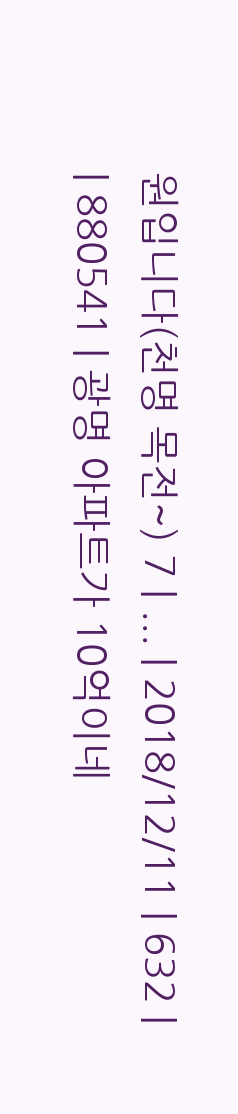원입니다(천명 목전~) 7 | ... | 2018/12/11 | 632 |
| 880541 | 광명 아파트가 10억이네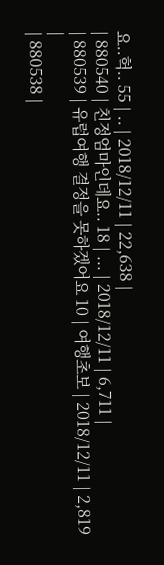요..헉.. 55 | .. | 2018/12/11 | 22,638 |
| 880540 | 친정엄마인데요.. 18 | ... | 2018/12/11 | 6,711 |
| 880539 | 유럽여행 결정을 못하겠어요 10 | 여행초보 | 2018/12/11 | 2,819 |
| 880538 |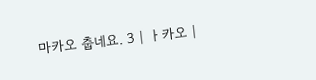마카오 춥네요. 3 | ㅏ카오 |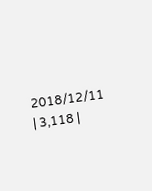2018/12/11 | 3,118 |